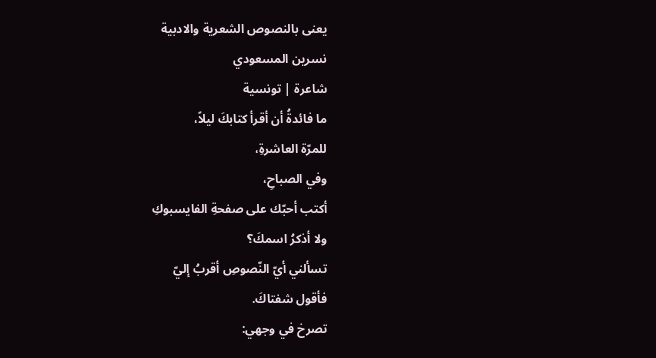يعنى بالنصوص الشعرية والادبية
نسرين المسعودي
شاعرة | تونسية
ما فائدةُ أن أقرأ كتابكَ ليلاً،
للمرّة العاشرةِ،
وفي الصباحِ،
أكتب أحبّك على صفحةِ الفايسبوكِ
ولا أذكرُ اسمكَ؟
تسألني أيّ النّصوصِ أقربُ إليّ
فأقول شفتاكَ.
تصرخ في وجهي: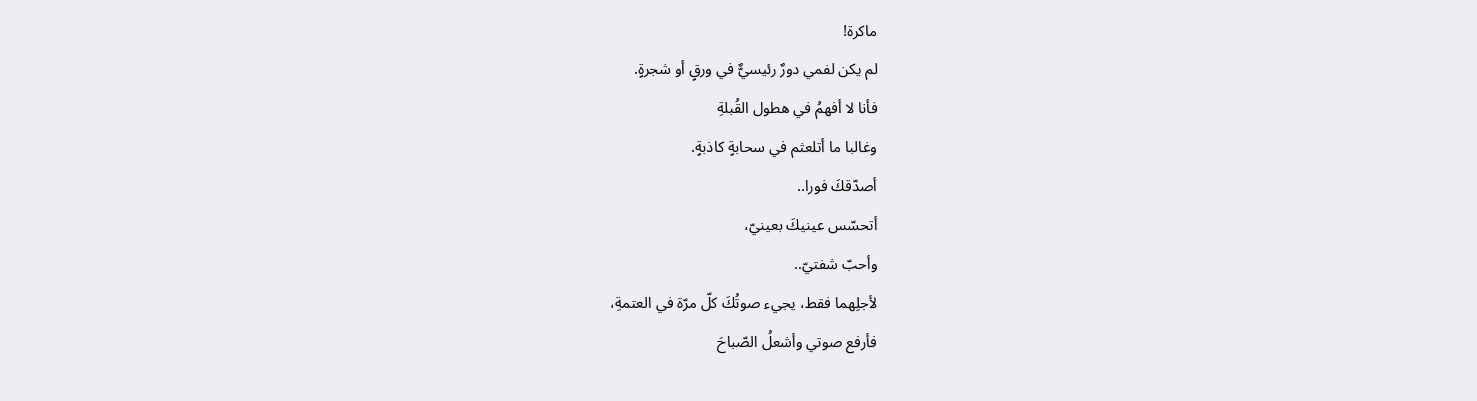ماكرة!
لم يكن لفمي دورٌ رئيسيٌّ في ورقٍ أو شجرةٍ.
فأنا لا أفهمُ في هطول القُبلةِ
وغالبا ما أتلعثم في سحابةٍ كاذبةٍ.
أصدّقكَ فورا..
أتحسّس عينيكَ بعينيّ،
وأحبّ شفتيّ..
لأجلِهما فقط، يجيء صوتُكَ كلّ مرّة في العتمةِ،
فأرفع صوتي وأشعلُ الصّباحَ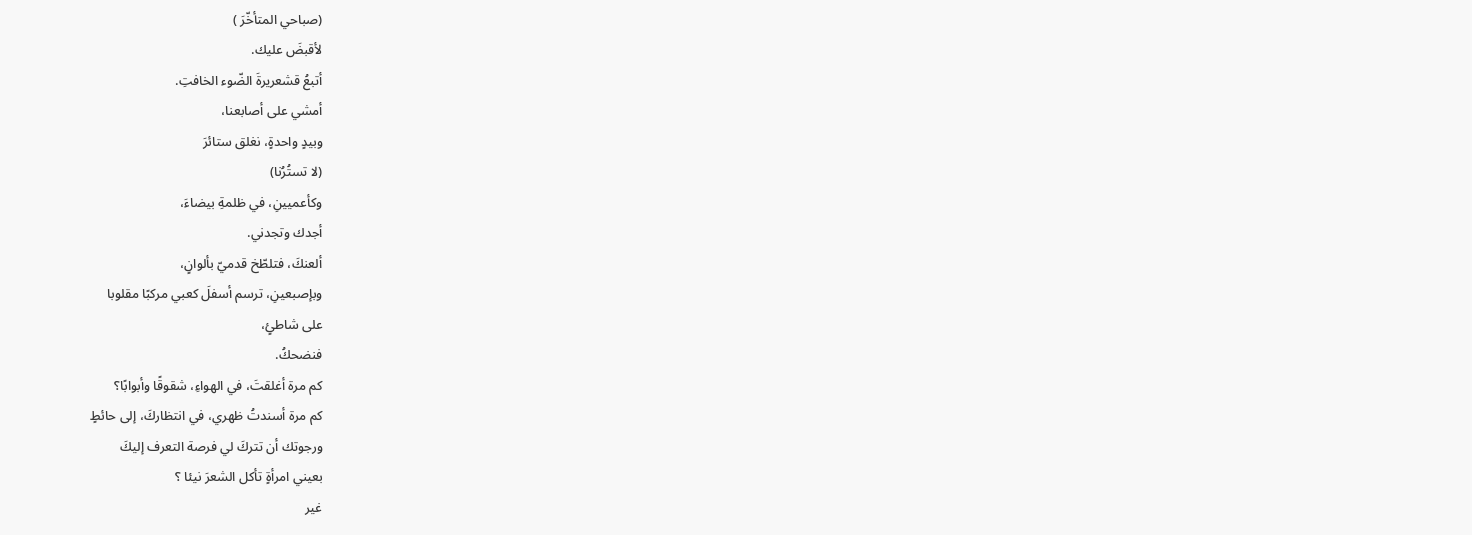(صباحي المتأخّرَ )
لأقبضَ عليك.
أتبعُ قشعريرةَ الضّوء الخافتِ.
أمشي على أصابعنا،
وبيدٍ واحدةٍ، نغلق ستائرَ
(لا تستُرُنا)
وكأعميينِ، في ظلمةِ بيضاءَ،
أجدك وتجدني.
ألعنكَ، فتلطّخ قدميّ بألوانٍ،
وبإصبعينِ، ترسم أسفلَ كعبي مركبًا مقلوبا
على شاطئٍ،
فنضحكُ.
كم مرة أغلقتَ، في الهواءِ، شقوقًا وأبوابًا؟
كم مرة أسندتُ ظهري، في انتظاركَ، إلى حائطٍ
ورجوتك أن تتركَ لي فرصة التعرف إليكَ
بعيني امرأةٍ تأكل الشعرَ نيئا ؟
غير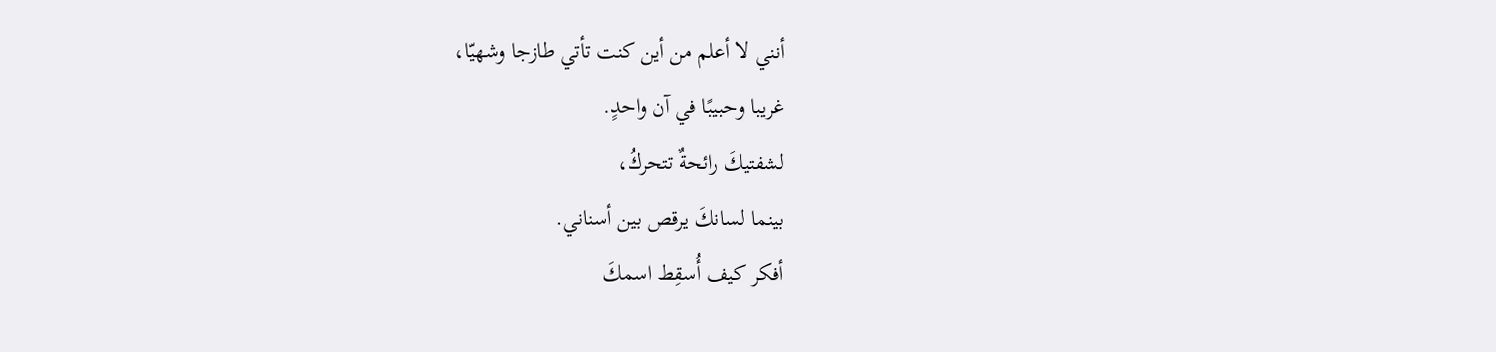أنني لا أعلم من أين كنت تأتي طازجا وشهيّا،
غريبا وحبيبًا في آن واحدٍ.
لشفتيكَ رائحةٌ تتحركُ،
بينما لسانكَ يرقص بين أسناني.
أفكر كيف أُسقِط اسمكَ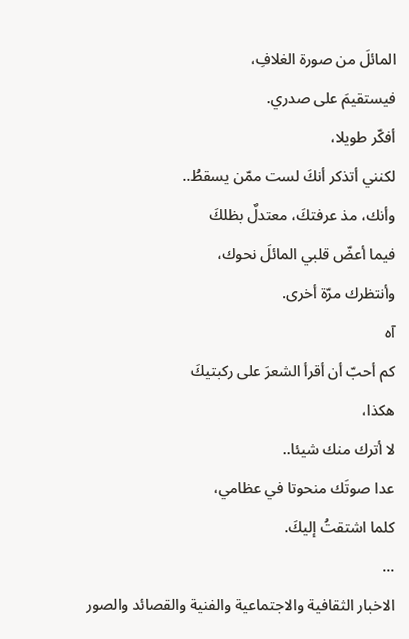المائلَ من صورة الغلافِ،
فيستقيمَ على صدري.
أفكّر طويلا،
لكنني أتذكر أنكَ لست ممّن يسقطُ..
وأنك، مذ عرفتكَ، معتدلٌ بظلكَ
فيما أعضّ قلبي المائلَ نحوك،
وأنتظرك مرّة أخرى.
آه
كم أحبّ أن أقرأ الشعرَ على ركبتيكَ
هكذا،
لا أترك منك شيئا..
عدا صوتَك منحوتا في عظامي،
كلما اشتقتُ إليكَ.
...
الاخبار الثقافية والاجتماعية والفنية والقصائد والصور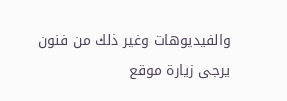والفيديوهات وغير ذلك من فنون يرجى زيارة موقع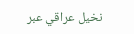نخيل عراقي عبر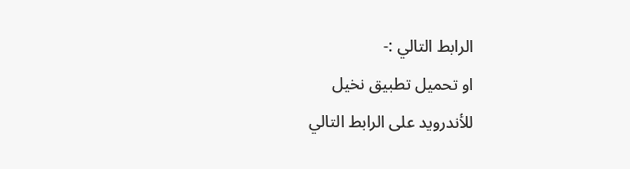الرابط التالي :-
او تحميل تطبيق نخيل
للأندرويد على الرابط التالي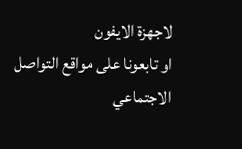لاجهزة الايفون
او تابعونا على مواقع التواصل الاجتماعي